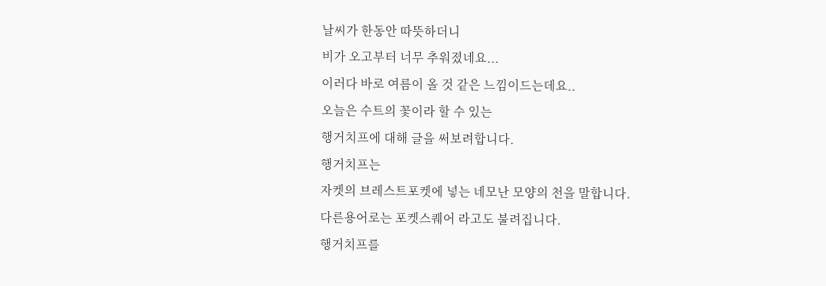날씨가 한동안 따뜻하더니
비가 오고부터 너무 추워졌네요...
이러다 바로 여름이 올 것 같은 느낌이드는데요..
오늘은 수트의 꽃이라 할 수 있는
행거치프에 대해 글을 써보려합니다.
행거치프는
자켓의 브레스트포켓에 넣는 네모난 모양의 천을 말합니다.
다른용어로는 포켓스퀘어 라고도 불려집니다.
행거치프를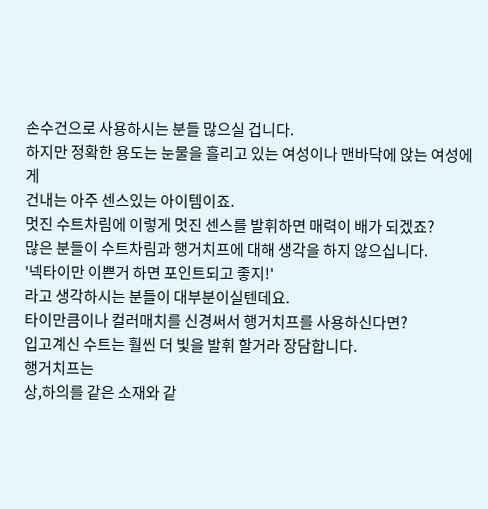손수건으로 사용하시는 분들 많으실 겁니다.
하지만 정확한 용도는 눈물을 흘리고 있는 여성이나 맨바닥에 앉는 여성에게
건내는 아주 센스있는 아이템이죠.
멋진 수트차림에 이렇게 멋진 센스를 발휘하면 매력이 배가 되겠죠?
많은 분들이 수트차림과 행거치프에 대해 생각을 하지 않으십니다.
'넥타이만 이쁜거 하면 포인트되고 좋지!'
라고 생각하시는 분들이 대부분이실텐데요.
타이만큼이나 컬러매치를 신경써서 행거치프를 사용하신다면?
입고계신 수트는 훨씬 더 빛을 발휘 할거라 장담합니다.
행거치프는
상,하의를 같은 소재와 같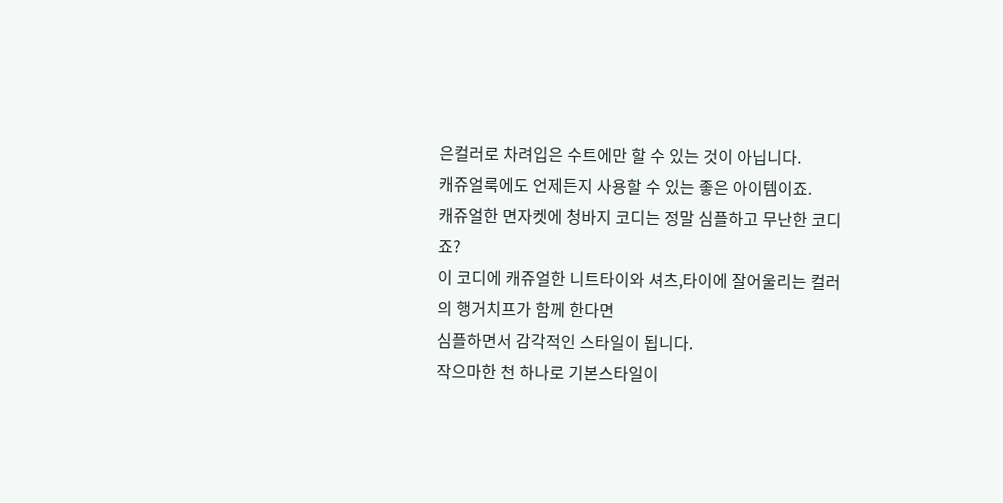은컬러로 차려입은 수트에만 할 수 있는 것이 아닙니다.
캐쥬얼룩에도 언제든지 사용할 수 있는 좋은 아이템이죠.
캐쥬얼한 면자켓에 청바지 코디는 정말 심플하고 무난한 코디죠?
이 코디에 캐쥬얼한 니트타이와 셔츠,타이에 잘어울리는 컬러의 행거치프가 함께 한다면
심플하면서 감각적인 스타일이 됩니다.
작으마한 천 하나로 기본스타일이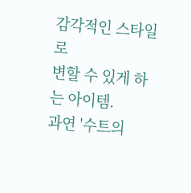감각적인 스타일로
변할 수 있게 하는 아이템.
과연 '수트의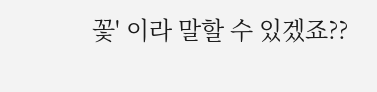꽃' 이라 말할 수 있겠죠??